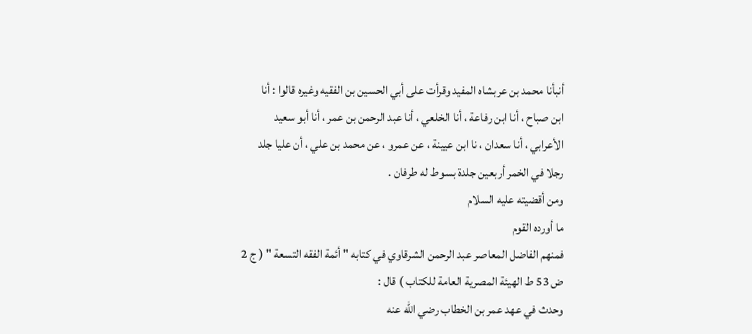أنبأنا محمد بن عربشاه المفيد وقرأت على أبي الحسين بن الفقيه وغيره قالوا : أنا
ابن صباح ، أنا ابن رفاعة ، أنا الخلعي ، أنا عبد الرحمن بن عمر ، أنا أبو سعيد
الأعرابي ، أنا سعدان ، نا ابن عيينة ، عن عمرو ، عن محمد بن علي ، أن عليا جلد
رجلا في الخمر أربعين جلدة بسوط له طرفان .
ومن أقضيته عليه السلام
ما أورده القوم
فمنهم الفاضل المعاصر عبد الرحمن الشرقاوي في كتابه " أئمة الفقه التسعة " ( ج 2
ض 53 ط الهيئة المصرية العامة للكتاب ) قال :
وحدث في عهد عمر بن الخطاب رضي الله عنه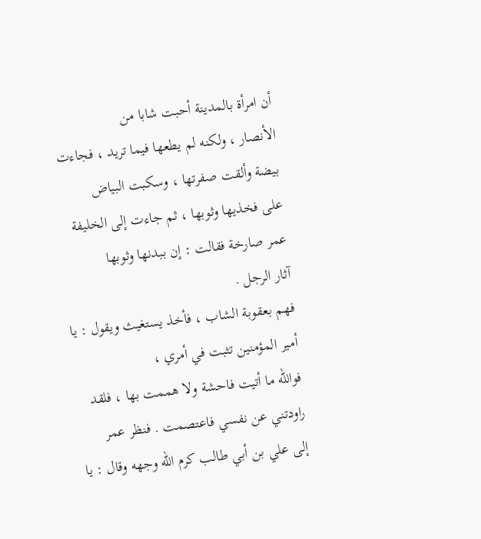أن امرأة بالمدينة أحبت شابا من
الأنصار ، ولكنه لم يطعها فيما تريد ، فجاءت بيضة وألقت صفرتها ، وسكبت البياض
على فخذيها وثوبها ، ثم جاءت إلى الخليفة عمر صارخة فقالت : إن ببدنها وثوبها
آثار الرجل .
فهم بعقوبة الشاب ، فأخذ يستغيث ويقول : يا أمير المؤمنين تثبت في أمري ،
فوالله ما أتيت فاحشة ولا هممت بها ، فلقد راودتني عن نفسي فاعتصمت . فنظر عمر
إلى علي بن أبي طالب كرم الله وجهه وقال : يا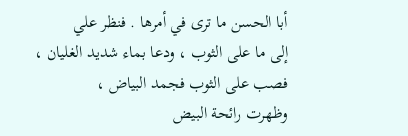أبا الحسن ما ترى في أمرها . فنظر علي
إلى ما على الثوب ، ودعا بماء شديد الغليان ، فصب على الثوب فجمد البياض ،
وظهرت رائحة البيض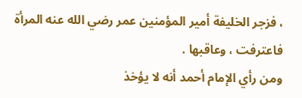، فزجر الخليفة أمير المؤمنين عمر رضي الله عنه المرأة
فاعترفت ، وعاقبها .
ومن رأي الإمام أحمد أنه لا يؤخذ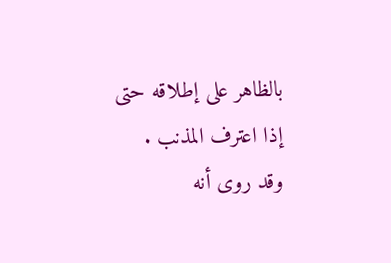بالظاهر على إطلاقه حتى إذا اعترف المذنب .
وقد روى أنه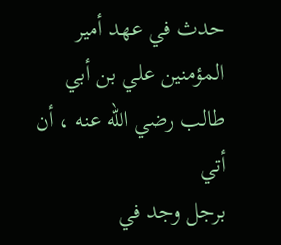حدث في عهد أمير المؤمنين علي بن أبي طالب رضي الله عنه ، أن أتي
برجل وجد في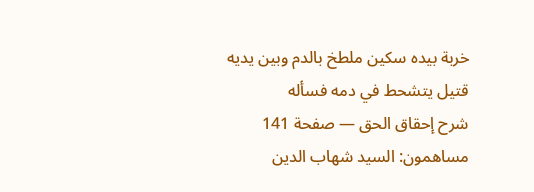خربة بيده سكين ملطخ بالدم وبين يديه قتيل يتشحط في دمه فسأله
شرح إحقاق الحق — صفحة 141
مساهمون: السيد شهاب الدين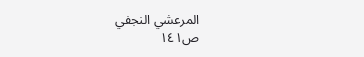المرعشي النجفي
ص١٤١